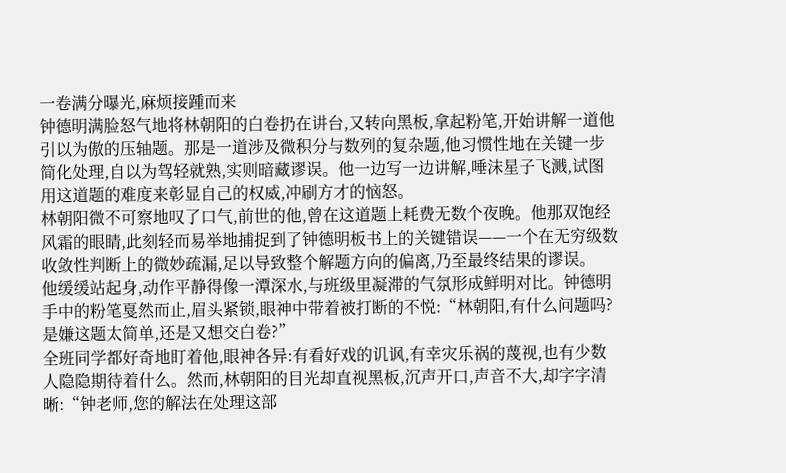一卷满分曝光,麻烦接踵而来
钟德明满脸怒气地将林朝阳的白卷扔在讲台,又转向黑板,拿起粉笔,开始讲解一道他引以为傲的压轴题。那是一道涉及微积分与数列的复杂题,他习惯性地在关键一步简化处理,自以为驾轻就熟,实则暗藏谬误。他一边写一边讲解,唾沫星子飞溅,试图用这道题的难度来彰显自己的权威,冲刷方才的恼怒。
林朝阳微不可察地叹了口气,前世的他,曾在这道题上耗费无数个夜晚。他那双饱经风霜的眼睛,此刻轻而易举地捕捉到了钟德明板书上的关键错误——一个在无穷级数收敛性判断上的微妙疏漏,足以导致整个解题方向的偏离,乃至最终结果的谬误。
他缓缓站起身,动作平静得像一潭深水,与班级里凝滞的气氛形成鲜明对比。钟德明手中的粉笔戛然而止,眉头紧锁,眼神中带着被打断的不悦:“林朝阳,有什么问题吗?是嫌这题太简单,还是又想交白卷?”
全班同学都好奇地盯着他,眼神各异:有看好戏的讥讽,有幸灾乐祸的蔑视,也有少数人隐隐期待着什么。然而,林朝阳的目光却直视黑板,沉声开口,声音不大,却字字清晰:“钟老师,您的解法在处理这部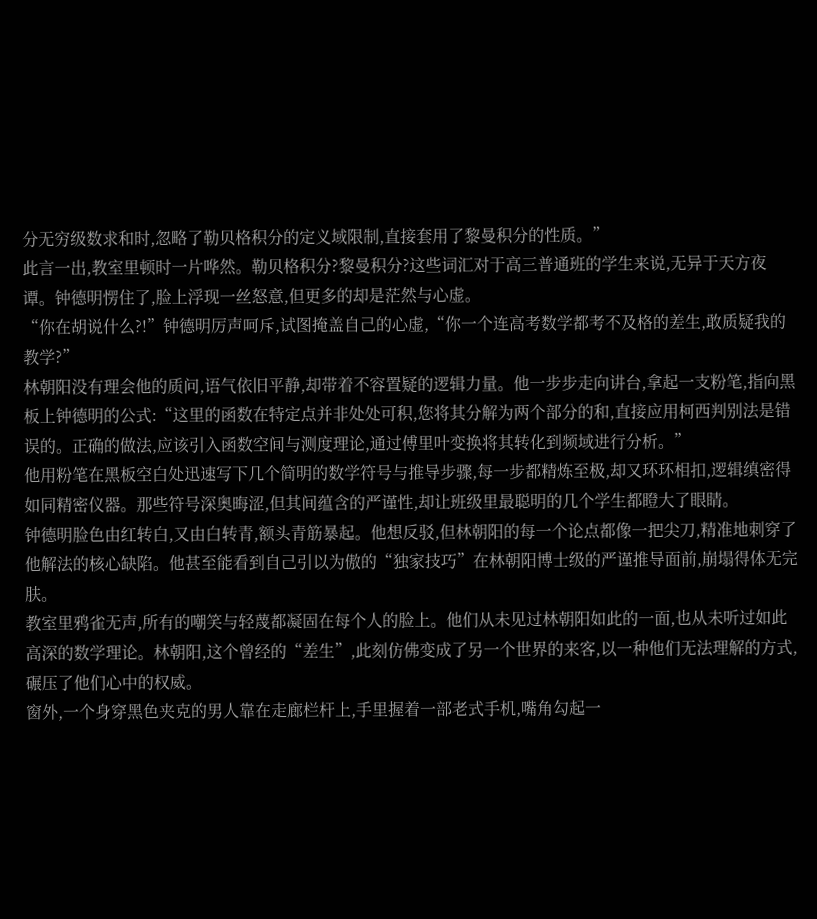分无穷级数求和时,忽略了勒贝格积分的定义域限制,直接套用了黎曼积分的性质。”
此言一出,教室里顿时一片哗然。勒贝格积分?黎曼积分?这些词汇对于高三普通班的学生来说,无异于天方夜谭。钟德明愣住了,脸上浮现一丝怒意,但更多的却是茫然与心虚。
“你在胡说什么?!”钟德明厉声呵斥,试图掩盖自己的心虚,“你一个连高考数学都考不及格的差生,敢质疑我的教学?”
林朝阳没有理会他的质问,语气依旧平静,却带着不容置疑的逻辑力量。他一步步走向讲台,拿起一支粉笔,指向黑板上钟德明的公式:“这里的函数在特定点并非处处可积,您将其分解为两个部分的和,直接应用柯西判别法是错误的。正确的做法,应该引入函数空间与测度理论,通过傅里叶变换将其转化到频域进行分析。”
他用粉笔在黑板空白处迅速写下几个简明的数学符号与推导步骤,每一步都精炼至极,却又环环相扣,逻辑缜密得如同精密仪器。那些符号深奥晦涩,但其间蕴含的严谨性,却让班级里最聪明的几个学生都瞪大了眼睛。
钟德明脸色由红转白,又由白转青,额头青筋暴起。他想反驳,但林朝阳的每一个论点都像一把尖刀,精准地刺穿了他解法的核心缺陷。他甚至能看到自己引以为傲的“独家技巧”在林朝阳博士级的严谨推导面前,崩塌得体无完肤。
教室里鸦雀无声,所有的嘲笑与轻蔑都凝固在每个人的脸上。他们从未见过林朝阳如此的一面,也从未听过如此高深的数学理论。林朝阳,这个曾经的“差生”,此刻仿佛变成了另一个世界的来客,以一种他们无法理解的方式,碾压了他们心中的权威。
窗外,一个身穿黑色夹克的男人靠在走廊栏杆上,手里握着一部老式手机,嘴角勾起一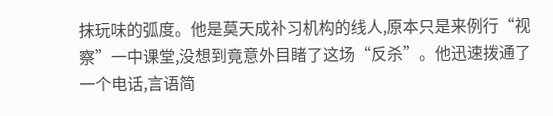抹玩味的弧度。他是莫天成补习机构的线人,原本只是来例行“视察”一中课堂,没想到竟意外目睹了这场“反杀”。他迅速拨通了一个电话,言语简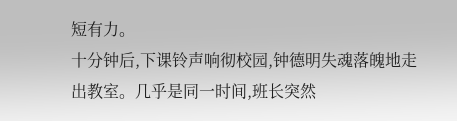短有力。
十分钟后,下课铃声响彻校园,钟德明失魂落魄地走出教室。几乎是同一时间,班长突然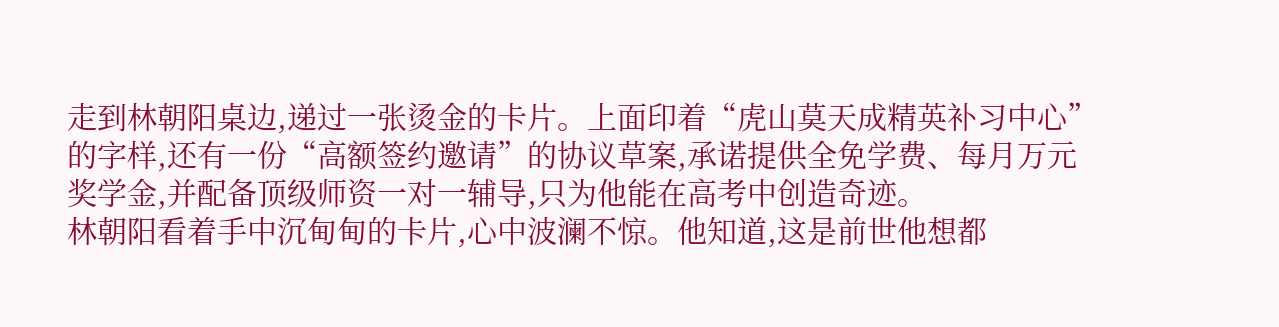走到林朝阳桌边,递过一张烫金的卡片。上面印着“虎山莫天成精英补习中心”的字样,还有一份“高额签约邀请”的协议草案,承诺提供全免学费、每月万元奖学金,并配备顶级师资一对一辅导,只为他能在高考中创造奇迹。
林朝阳看着手中沉甸甸的卡片,心中波澜不惊。他知道,这是前世他想都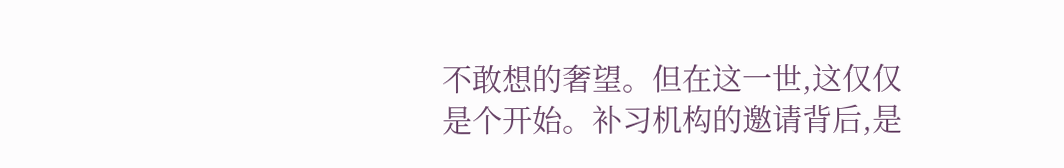不敢想的奢望。但在这一世,这仅仅是个开始。补习机构的邀请背后,是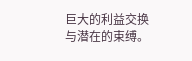巨大的利益交换与潜在的束缚。